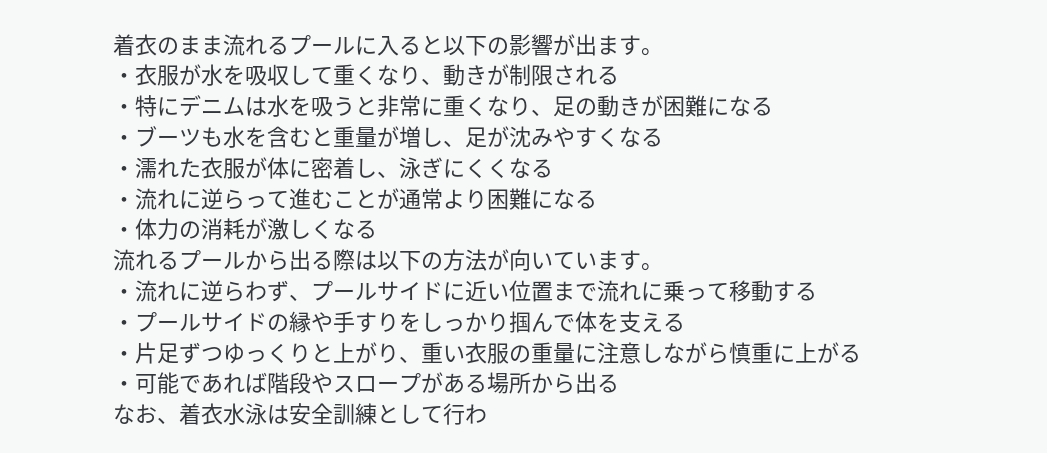着衣のまま流れるプールに入ると以下の影響が出ます。
・衣服が水を吸収して重くなり、動きが制限される
・特にデニムは水を吸うと非常に重くなり、足の動きが困難になる
・ブーツも水を含むと重量が増し、足が沈みやすくなる
・濡れた衣服が体に密着し、泳ぎにくくなる
・流れに逆らって進むことが通常より困難になる
・体力の消耗が激しくなる
流れるプールから出る際は以下の方法が向いています。
・流れに逆らわず、プールサイドに近い位置まで流れに乗って移動する
・プールサイドの縁や手すりをしっかり掴んで体を支える
・片足ずつゆっくりと上がり、重い衣服の重量に注意しながら慎重に上がる
・可能であれば階段やスロープがある場所から出る
なお、着衣水泳は安全訓練として行わ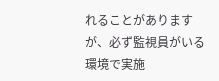れることがありますが、必ず監視員がいる環境で実施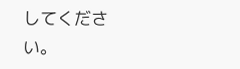してください。